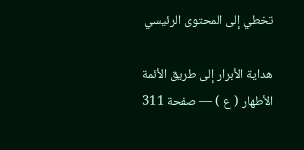تخطي إلى المحتوى الرئيسي

هداية الأبرار إلى طريق الأئمة الأطهار ( ع ) — صفحة 311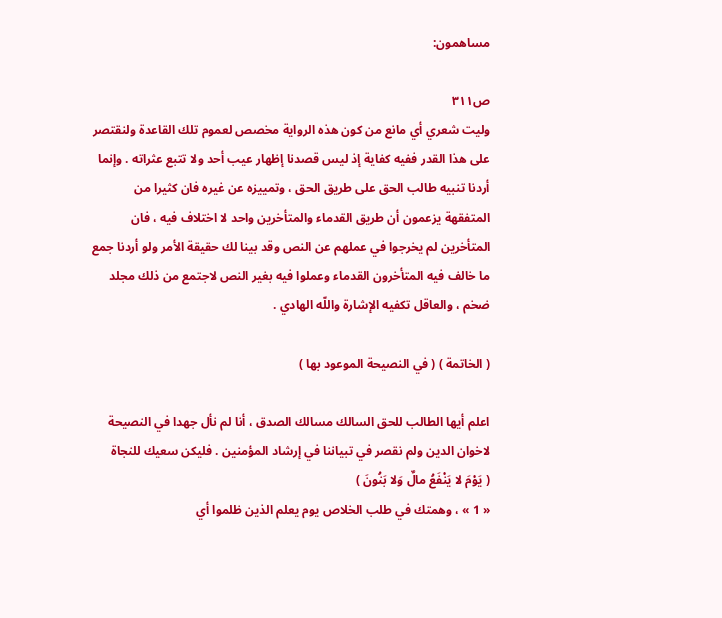مساهمون:

ص٣١١
وليت شعري أي مانع من كون هذه الرواية مخصص لعموم تلك القاعدة ولنقتصر على هذا القدر ففيه كفاية إذ ليس قصدنا إظهار عيب أحد ولا تتبع عثراته . وإنما أردنا تنبيه طالب الحق على طريق الحق ، وتمييزه عن غيره فان كثيرا من المتفقهة يزعمون أن طريق القدماء والمتأخرين واحد لا اختلاف فيه ، فان المتأخرين لم يخرجوا في عملهم عن النص وقد بينا لك حقيقة الأمر ولو أردنا جمع ما خالف فيه المتأخرون القدماء وعملوا فيه بغير النص لاجتمع من ذلك مجلد ضخم ، والعاقل تكفيه الإشارة واللّه الهادي .

( الخاتمة ) ( في النصيحة الموعود بها )

اعلم أيها الطالب للحق السالك مسالك الصدق ، أنا لم نأل جهدا في النصيحة لاخوان الدين ولم نقصر في تبياننا في إرشاد المؤمنين . فليكن سعيك للنجاة
( يَوْمَ لا يَنْفَعُ مالٌ وَلا بَنُونَ )
« 1 » ، وهمتك في طلب الخلاص يوم يعلم الذين ظلموا أي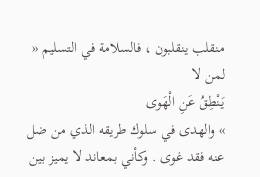منقلب ينقلبون ، فالسلامة في التسليم « لمن لا
يَنْطِقُ عَنِ الْهَوى
» والهدى في سلوك طريقه الذي من ضل عنه فقد غوى . وكأني بمعاند لا يميز بين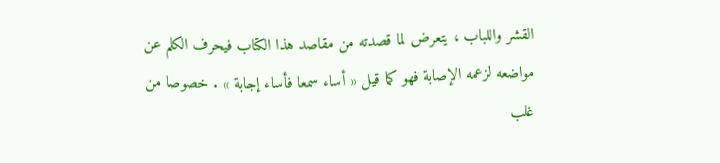القشر واللباب ، يتعرض لما قصدته من مقاصد هذا الكتاب فيحرف الكلم عن مواضعه لزعمه الإصابة فهو كما قيل « أساء سمعا فأساء إجابة » . خصوصا من غلب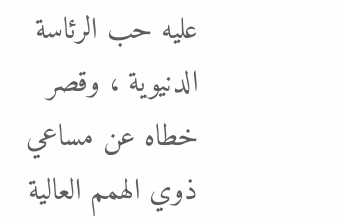عليه حب الرئاسة الدنيوية ، وقصر خطاه عن مساعي ذوي الهمم العالية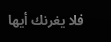فلا يغرنك أيها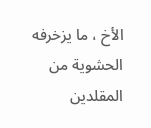الأخ ، ما يزخرفه الحشوية من المقلدين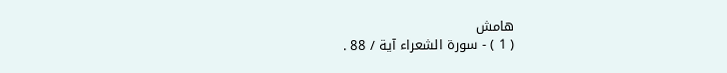هامش
( 1 ) - سورة الشعراء آية / 88 .